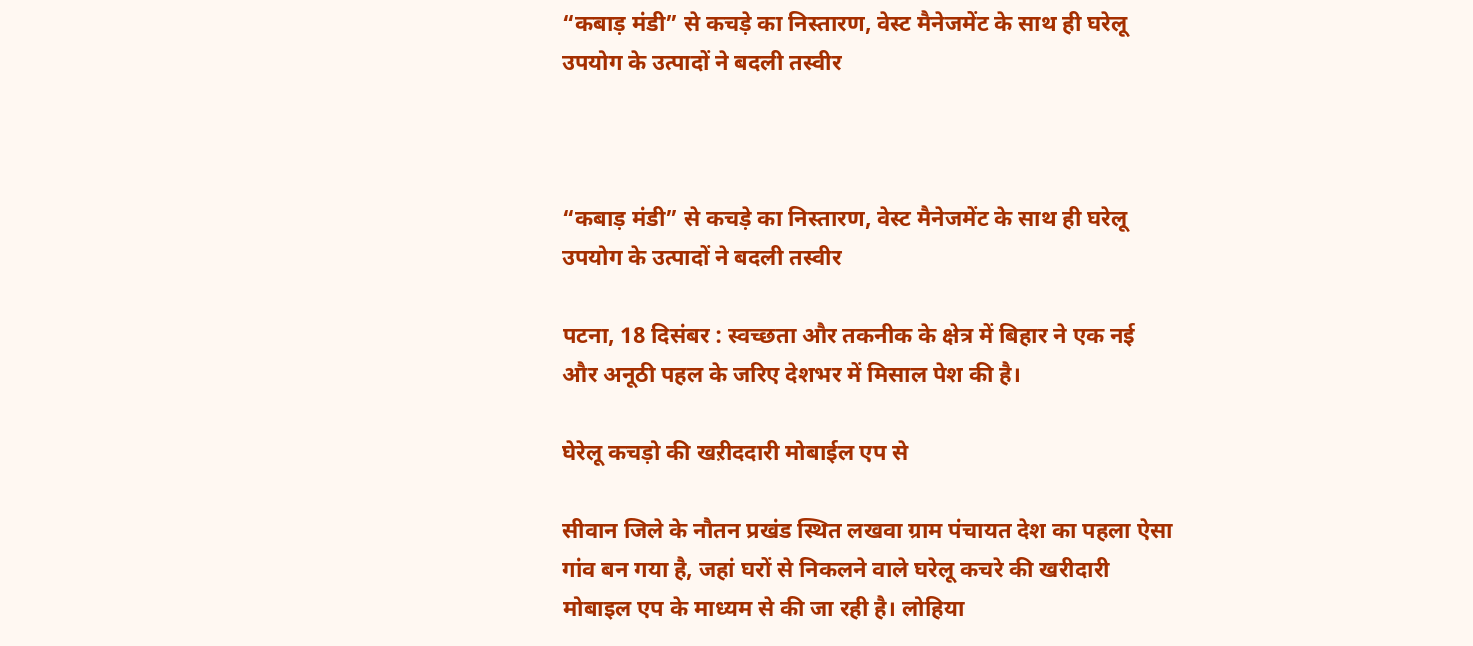“कबाड़ मंडी” से कचड़े का निस्तारण, वेस्ट मैनेजमेंट के साथ ही घरेलू उपयोग के उत्पादों ने बदली तस्वीर



“कबाड़ मंडी” से कचड़े का निस्तारण, वेस्ट मैनेजमेंट के साथ ही घरेलू उपयोग के उत्पादों ने बदली तस्वीर

पटना, 18 दिसंबर : स्वच्छता और तकनीक के क्षेत्र में बिहार ने एक नई और अनूठी पहल के जरिए देशभर में मिसाल पेश की है।

घेरेलू कचड़ो की खऱीददारी मोबाईल एप से

सीवान जिले के नौतन प्रखंड स्थित लखवा ग्राम पंचायत देश का पहला ऐसा गांव बन गया है, जहां घरों से निकलने वाले घरेलू कचरे की खरीदारी मोबाइल एप के माध्यम से की जा रही है। लोहिया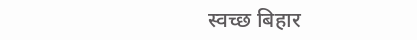स्वच्छ बिहार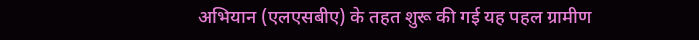अभियान (एलएसबीए) के तहत शुरू की गई यह पहल ग्रामीण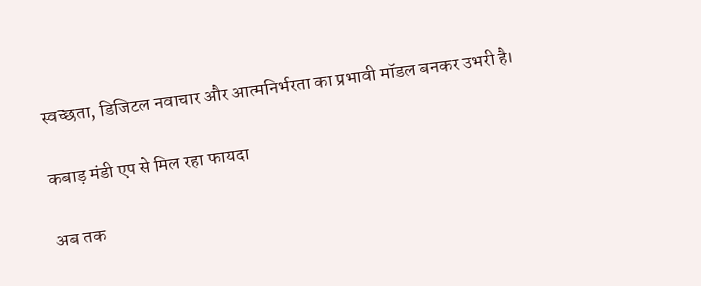स्वच्छता, डिजिटल नवाचार और आत्मनिर्भरता का प्रभावी मॉडल बनकर उभरी है।

कबाड़ मंडी एप से मिल रहा फायदा

अब तक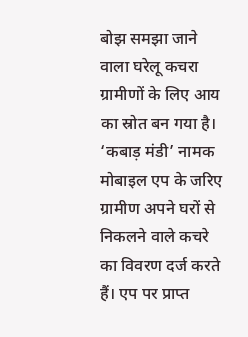बोझ समझा जाने वाला घरेलू कचरा ग्रामीणों के लिए आय का स्रोत बन गया है। ‘कबाड़ मंडी’ नामक मोबाइल एप के जरिए ग्रामीण अपने घरों से निकलने वाले कचरे का विवरण दर्ज करते हैं। एप पर प्राप्त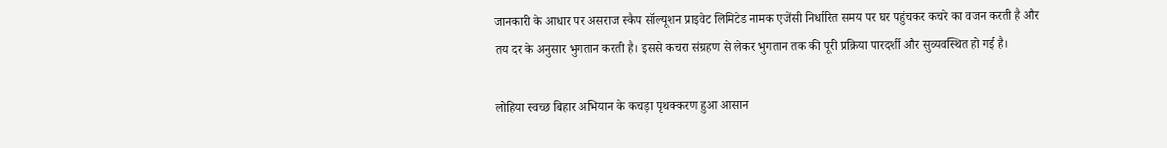जानकारी के आधार पर असराज स्कैप सॉल्यूशन प्राइवेट लिमिटेड नामक एजेंसी निर्धारित समय पर घर पहुंचकर कचरे का वजन करती है और तय दर के अनुसार भुगतान करती है। इससे कचरा संग्रहण से लेकर भुगतान तक की पूरी प्रक्रिया पारदर्शी और सुव्यवस्थित हो गई है।

लोहिया स्वच्छ बिहार अभियान के कचड़ा पृथक्करण हुआ आसान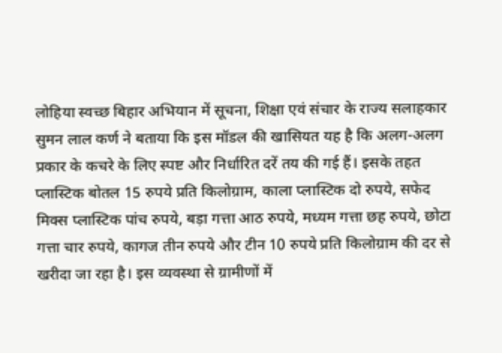लोहिया स्वच्छ बिहार अभियान में सूचना, शिक्षा एवं संचार के राज्य सलाहकार सुमन लाल कर्ण ने बताया कि इस मॉडल की खासियत यह है कि अलग-अलग प्रकार के कचरे के लिए स्पष्ट और निर्धारित दरें तय की गई हैं। इसके तहत प्लास्टिक बोतल 15 रुपये प्रति किलोग्राम, काला प्लास्टिक दो रुपये, सफेद मिक्स प्लास्टिक पांच रुपये, बड़ा गत्ता आठ रुपये, मध्यम गत्ता छह रुपये, छोटा गत्ता चार रुपये, कागज तीन रुपये और टीन 10 रुपये प्रति किलोग्राम की दर से खरीदा जा रहा है। इस व्यवस्था से ग्रामीणों में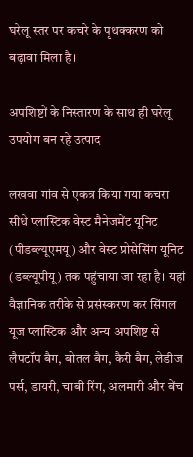घरेलू स्तर पर कचरे के पृथक्करण को बढ़ावा मिला है।

अपशिष्टों के निस्तारण के साथ ही घरेलू उपयोग बन रहे उत्पाद

लखवा गांव से एकत्र किया गया कचरा सीधे प्लास्टिक वेस्ट मैनेजमेंट यूनिट (पीडब्ल्यूएमयू) और वेस्ट प्रोसेसिंग यूनिट (डब्ल्यूपीयू) तक पहुंचाया जा रहा है। यहां वैज्ञानिक तरीके से प्रसंस्करण कर सिंगल यूज प्लास्टिक और अन्य अपशिष्ट से लैपटॉप बैग, बोतल बैग, कैरी बैग, लेडीज पर्स, डायरी, चाबी रिंग, अलमारी और बेंच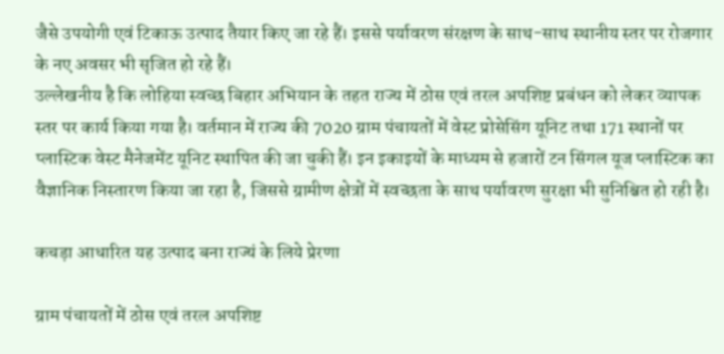जैसे उपयोगी एवं टिकाऊ उत्पाद तैयार किए जा रहे हैं। इससे पर्यावरण संरक्षण के साथ-साथ स्थानीय स्तर पर रोजगार के नए अवसर भी सृजित हो रहे हैं।
उल्लेखनीय है कि लोहिया स्वच्छ बिहार अभियान के तहत राज्य में ठोस एवं तरल अपशिष्ट प्रबंधन को लेकर व्यापक स्तर पर कार्य किया गया है। वर्तमान में राज्य की 7020 ग्राम पंचायतों में वेस्ट प्रोसेसिंग यूनिट तथा 171 स्थानों पर प्लास्टिक वेस्ट मैनेजमेंट यूनिट स्थापित की जा चुकी हैं। इन इकाइयों के माध्यम से हजारों टन सिंगल यूज प्लास्टिक का वैज्ञानिक निस्तारण किया जा रहा है, जिससे ग्रामीण क्षेत्रों में स्वच्छता के साथ पर्यावरण सुरक्षा भी सुनिश्चित हो रही है।

कचड़ा आधारित यह उत्पाद बना राज्यं के लिये प्रेरणा

ग्राम पंचायतों में ठोस एवं तरल अपशिष्ट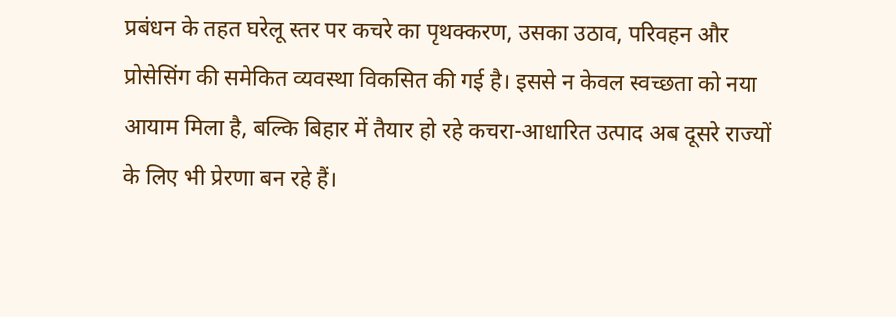प्रबंधन के तहत घरेलू स्तर पर कचरे का पृथक्करण, उसका उठाव, परिवहन और प्रोसेसिंग की समेकित व्यवस्था विकसित की गई है। इससे न केवल स्वच्छता को नया आयाम मिला है, बल्कि बिहार में तैयार हो रहे कचरा-आधारित उत्पाद अब दूसरे राज्यों के लिए भी प्रेरणा बन रहे हैं।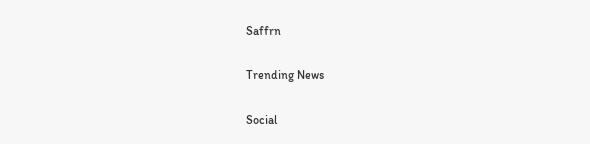Saffrn

Trending News

Social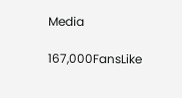Media

167,000FansLike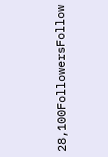28,100FollowersFollow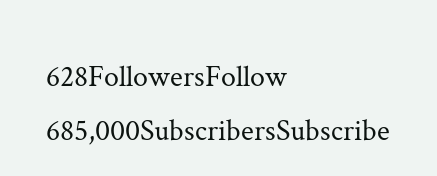628FollowersFollow
685,000SubscribersSubscribe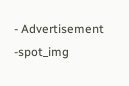- Advertisement -spot_img